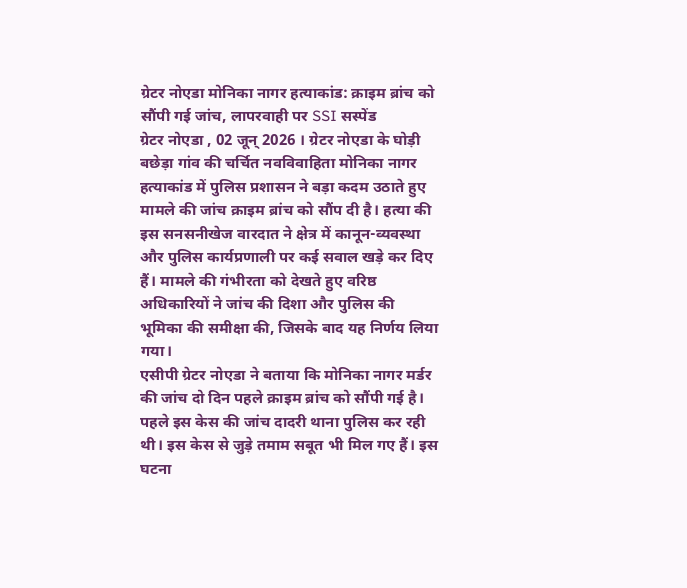ग्रेटर नोएडा मोनिका नागर हत्याकांड: क्राइम ब्रांच को सौंपी गई जांच, लापरवाही पर SSI सस्पेंड
ग्रेटर नोएडा , 02 जून् 2026 । ग्रेटर नोएडा के घोड़ी बछेड़ा गांव की चर्चित नवविवाहिता मोनिका नागर हत्याकांड में पुलिस प्रशासन ने बड़ा कदम उठाते हुए मामले की जांच क्राइम ब्रांच को सौंप दी है। हत्या की इस सनसनीखेज वारदात ने क्षेत्र में कानून-व्यवस्था और पुलिस कार्यप्रणाली पर कई सवाल खड़े कर दिए हैं। मामले की गंभीरता को देखते हुए वरिष्ठ अधिकारियों ने जांच की दिशा और पुलिस की भूमिका की समीक्षा की, जिसके बाद यह निर्णय लिया गया।
एसीपी ग्रेटर नोएडा ने बताया कि मोनिका नागर मर्डर की जांच दो दिन पहले क्राइम ब्रांच को सौंपी गई है। पहले इस केस की जांच दादरी थाना पुलिस कर रही थी। इस केस से जुड़े तमाम सबूत भी मिल गए हैं। इस घटना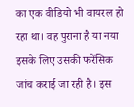का एक वीडियो भी वायरल हो रहा था। वह पुराना है या नया इसके लिए उसकी फरेंसिक जांच कराई जा रही है। इस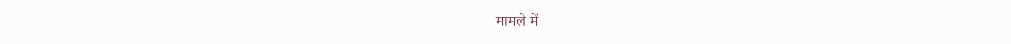मामले में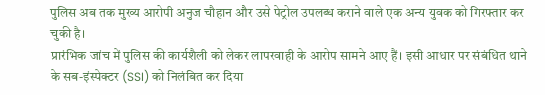पुलिस अब तक मुख्य आरोपी अनुज चौहान और उसे पेट्रोल उपलब्ध कराने वाले एक अन्य युवक को गिरफ्तार कर चुकी है।
प्रारंभिक जांच में पुलिस की कार्यशैली को लेकर लापरवाही के आरोप सामने आए हैं। इसी आधार पर संबंधित थाने के सब-इंस्पेक्टर (SSI) को निलंबित कर दिया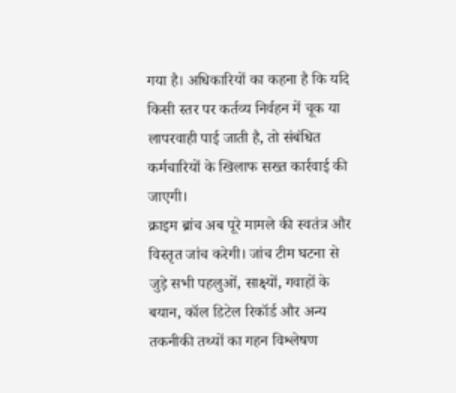गया है। अधिकारियों का कहना है कि यदि किसी स्तर पर कर्तव्य निर्वहन में चूक या लापरवाही पाई जाती है, तो संबंधित कर्मचारियों के खिलाफ सख्त कार्रवाई की जाएगी।
क्राइम ब्रांच अब पूरे मामले की स्वतंत्र और विस्तृत जांच करेगी। जांच टीम घटना से जुड़े सभी पहलुओं, साक्ष्यों, गवाहों के बयान, कॉल डिटेल रिकॉर्ड और अन्य तकनीकी तथ्यों का गहन विश्लेषण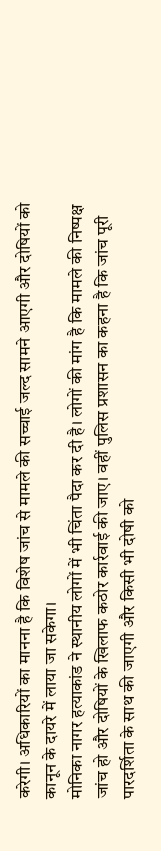करेगी। अधिकारियों का मानना है कि विशेष जांच से मामले की सच्चाई जल्द सामने आएगी और दोषियों को कानून के दायरे में लाया जा सकेगा।
मोनिका नागर हत्याकांड ने स्थानीय लोगों में भी चिंता पैदा कर दी है। लोगों की मांग है कि मामले की निष्पक्ष जांच हो और दोषियों के खिलाफ कठोर कार्रवाई की जाए। वहीं पुलिस प्रशासन का कहना है कि जांच पूरी पारदर्शिता के साथ की जाएगी और किसी भी दोषी को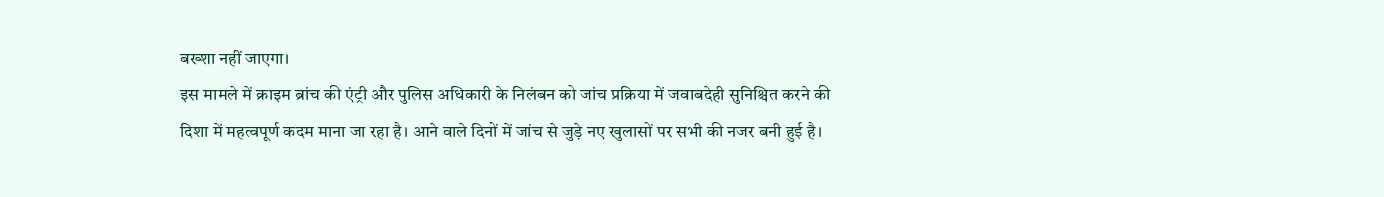बख्शा नहीं जाएगा।
इस मामले में क्राइम ब्रांच की एंट्री और पुलिस अधिकारी के निलंबन को जांच प्रक्रिया में जवाबदेही सुनिश्चित करने की दिशा में महत्वपूर्ण कदम माना जा रहा है। आने वाले दिनों में जांच से जुड़े नए खुलासों पर सभी की नजर बनी हुई है।